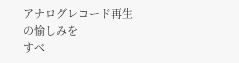アナログレコード再生の愉しみを
すべ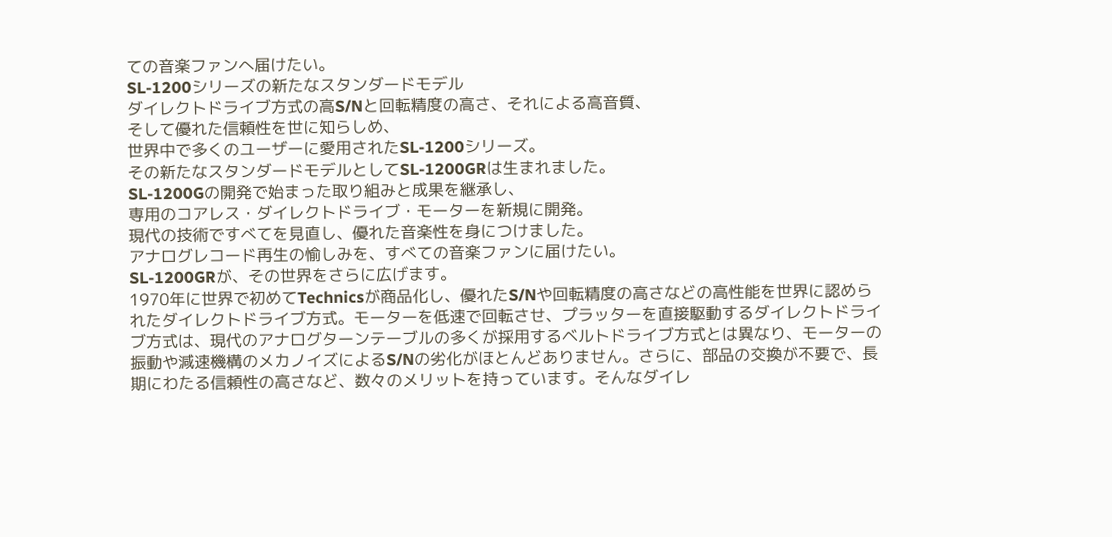ての音楽ファンへ届けたい。
SL-1200シリーズの新たなスタンダードモデル
ダイレクトドライブ方式の高S/Nと回転精度の高さ、それによる高音質、
そして優れた信頼性を世に知らしめ、
世界中で多くのユーザーに愛用されたSL-1200シリーズ。
その新たなスタンダードモデルとしてSL-1200GRは生まれました。
SL-1200Gの開発で始まった取り組みと成果を継承し、
専用のコアレス・ダイレクトドライブ・モーターを新規に開発。
現代の技術ですべてを見直し、優れた音楽性を身につけました。
アナログレコード再生の愉しみを、すべての音楽ファンに届けたい。
SL-1200GRが、その世界をさらに広げます。
1970年に世界で初めてTechnicsが商品化し、優れたS/Nや回転精度の高さなどの高性能を世界に認められたダイレクトドライブ方式。モーターを低速で回転させ、プラッターを直接駆動するダイレクトドライブ方式は、現代のアナログターンテーブルの多くが採用するベルトドライブ方式とは異なり、モーターの振動や減速機構のメカノイズによるS/Nの劣化がほとんどありません。さらに、部品の交換が不要で、長期にわたる信頼性の高さなど、数々のメリットを持っています。そんなダイレ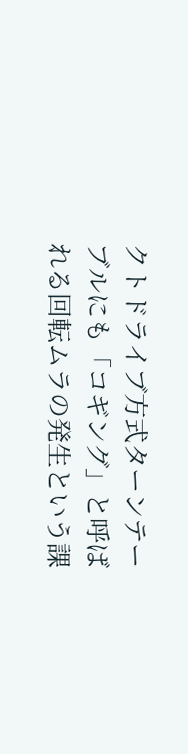クトドライブ方式ターンテーブルにも「コギング」と呼ばれる回転ムラの発生という課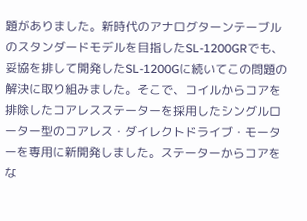題がありました。新時代のアナログターンテーブルのスタンダードモデルを目指したSL-1200GRでも、妥協を排して開発したSL-1200Gに続いてこの問題の解決に取り組みました。そこで、コイルからコアを排除したコアレスステーターを採用したシングルローター型のコアレス・ダイレクトドライブ・モーターを専用に新開発しました。ステーターからコアをな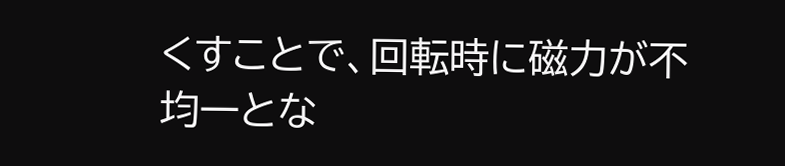くすことで、回転時に磁力が不均一とな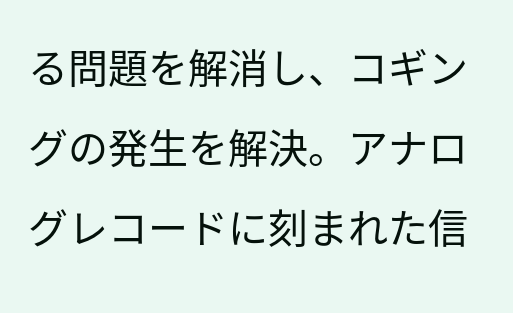る問題を解消し、コギングの発生を解決。アナログレコードに刻まれた信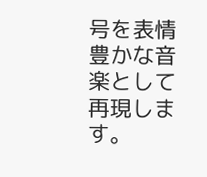号を表情豊かな音楽として再現します。